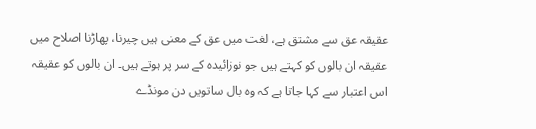عقیقہ عق سے مشتق ہے، لغت میں عق کے معنی ہیں چیرنا، پھاڑنا اصلاح میں عقیقہ ان بالوں کو کہتے ہیں جو نوزائیدہ کے سر پر ہوتے ہیں۔ ان بالوں کو عقیقہ اس اعتبار سے کہا جاتا ہے کہ وہ بال ساتویں دن مونڈے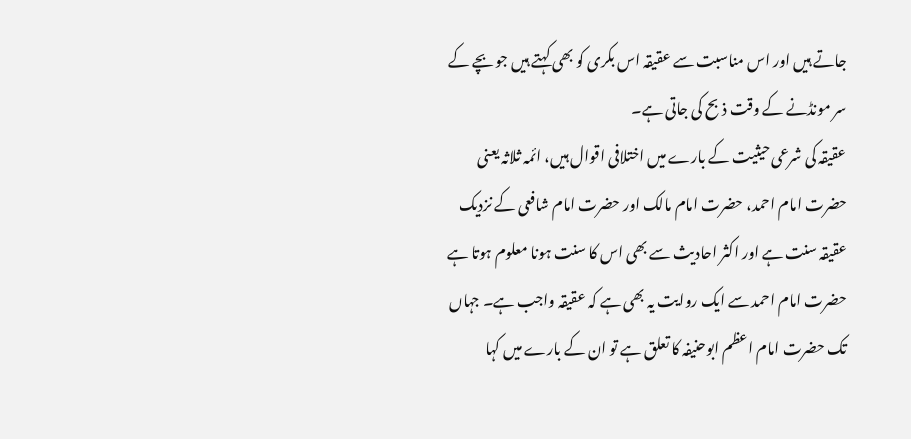جاتے ہیں اور اس مناسبت سے عقیقہ اس بکری کو بھی کہتے ہیں جو بچے کے سر مونڈنے کے وقت ذبح کی جاتی ہے۔
عقیقہ کی شرعی حیثیت کے بارے میں اختلافی اقوال ہیں، ائمہ ثلاثہ یعنی حضرت امام احمد، حضرت امام مالک اور حضرت امام شافعی کے نزدیک عقیقہ سنت ہے اور اکثر احادیث سے بھی اس کا سنت ہونا معلوم ہوتا ہے حضرت امام احمد سے ایک روایت یہ بھی ہے کہ عقیقہ واجب ہے۔ جہاں تک حضرت امام اعظم ابوحنیفہ کا تعلق ہے تو ان کے بارے میں کہا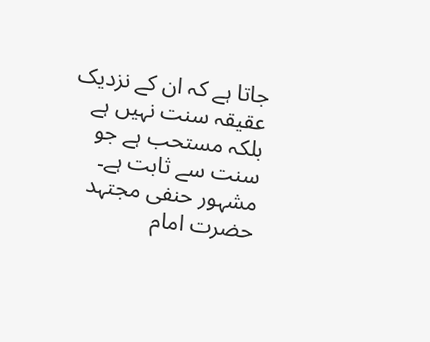جاتا ہے کہ ان کے نزدیک عقیقہ سنت نہیں ہے بلکہ مستحب ہے جو سنت سے ثابت ہے۔ مشہور حنفی مجتہد حضرت امام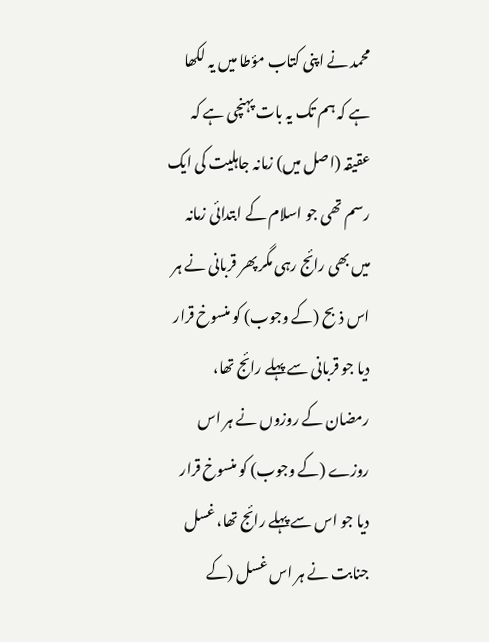محمد نے اپنی کتاب مؤطا میں یہ لکھا ہے کہ ہم تک یہ بات پہنچی ہے کہ عقیقہ (اصل میں) زمانہ جاہلیت کی ایک رسم تھی جو اسلام کے ابتدائی زمانہ میں بھی رائج رہی مگر پھر قربانی نے ہر اس ذبح (کے وجوب) کو منسوخ قرار دیا جو قربانی سے پہلے رائج تھا، رمضان کے روزوں نے ہر اس روزے (کے وجوب) کو منسوخ قرار دیا جو اس سے پہلے رائج تھا، غسل جنابت نے ہر اس غسل (کے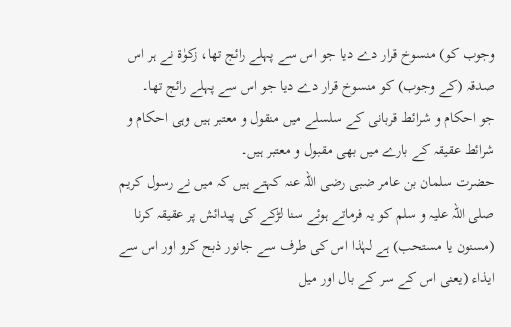وجوب کو) منسوخ قرار دے دیا جو اس سے پہلے رائج تھا، زکوٰۃ نے ہر اس صدقہ (کے وجوب) کو منسوخ قرار دے دیا جو اس سے پہلے رائج تھا۔
جو احکام و شرائط قربانی کے سلسلے میں منقول و معتبر ہیں وہی احکام و شرائط عقیقہ کے بارے میں بھی مقبول و معتبر ہیں۔
حضرت سلمان بن عامر ضبی رضی اللہ عنہ کہتے ہیں کہ میں نے رسول کریم صلی اللہ علیہ و سلم کو یہ فرماتے ہوئے سنا لڑکے کی پیدائش پر عقیقہ کرنا (مسنون یا مستحب) ہے لہٰذا اس کی طرف سے جانور ذبح کرو اور اس سے ایذاء (یعنی اس کے سر کے بال اور میل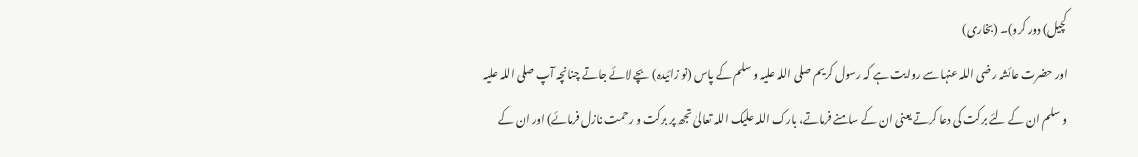کچیل) دور کرو)۔ (بخاری)
اور حضرت عائشہ رضی اللہ عنہا سے روایت ہے کہ رسول کریم صلی اللہ علیہ و سلم کے پاس (نو زائیدہ) بچے لائے جاتے چنانچہ آپ صلی اللہ علیہ و سلم ان کے لئے برکت کی دعا کرتے یعنی ان کے سامنے فرماتے، بارک اللہ علیک اللہ تعالیٰ تجھ پر برکت و رحمت نازل فرمائے) اور ان کے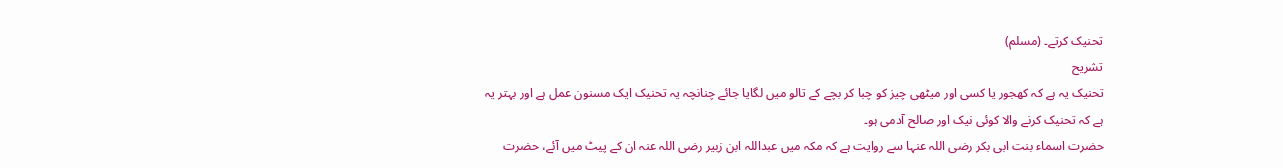تحنیک کرتے۔ (مسلم)
تشریح
تحنیک یہ ہے کہ کھجور یا کسی اور میٹھی چیز کو چبا کر بچے کے تالو میں لگایا جائے چنانچہ یہ تحنیک ایک مسنون عمل ہے اور بہتر یہ ہے کہ تحنیک کرنے والا کوئی نیک اور صالح آدمی ہو۔
حضرت اسماء بنت ابی بکر رضی اللہ عنہا سے روایت ہے کہ مکہ میں عبداللہ ابن زبیر رضی اللہ عنہ ان کے پیٹ میں آئے، حضرت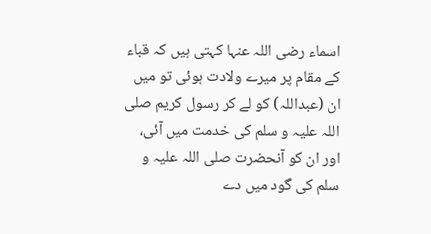اسماء رضی اللہ عنہا کہتی ہیں کہ قباء کے مقام پر میرے ولادت ہوئی تو میں ان (عبداللہ) کو لے کر رسول کریم صلی اللہ علیہ و سلم کی خدمت میں آئی، اور ان کو آنحضرت صلی اللہ علیہ و سلم کی گود میں دے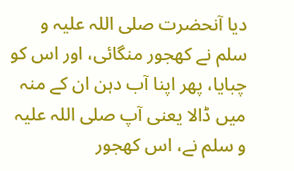دیا آنحضرت صلی اللہ علیہ و سلم نے کھجور منگائی، اور اس کو چبایا، پھر اپنا آب دہن ان کے منہ میں ڈالا یعنی آپ صلی اللہ علیہ و سلم نے، اس کھجور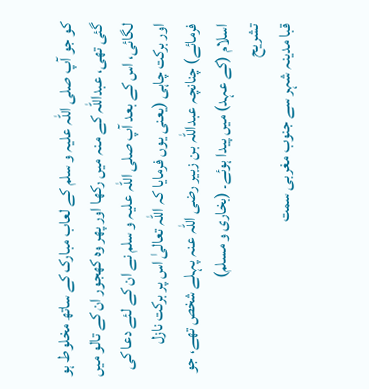کو جو آپ صلی اللہ علیہ و سلم کے لعاب مبارک کے ساتھ مخلوط ہو گئی تھی، عبداللہ کے منہ میں رکھا اور پھر وہ کھجور ان کے تالو میں لگائی، اس کے بعد آپ صلی اللہ علیہ و سلم نے ان کے لئے دعا کی اور برکت چاہی (یعنی یوں فرمایا کہ اللہ تعالیٰ اس پر برکت نازل فرمائے) چنانچہ عبداللہ بن زبیر رضی اللہ عنہ پہلے شخص تھے، جو اسلام (کے عہد) میں پیدا ہوئے۔ (بخاری و مسلم)
تشریح
قبا مدینہ شہر سے جنوب مغربی سمت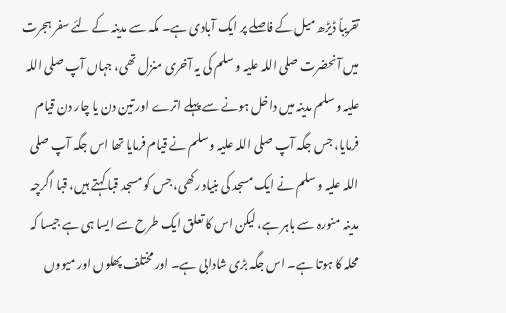تقریباً ڈیڑھ میل کے فاصلے پر ایک آبادی ہے۔ مکہ سے مدینہ کے لئے سفر ہجرت میں آنحضرت صلی اللہ علیہ و سلم کی یہ آخری منزل تھی، جہاں آپ صلی اللہ علیہ و سلم مدینہ میں داخل ہونے سے پہلے اترے اور تین دن یا چار دن قیام فرمایا، جس جگہ آپ صلی اللہ علیہ و سلم نے قیام فرمایا تھا اس جگہ آپ صلی اللہ علیہ و سلم نے ایک مسجد کی بنیاد رکھی، جس کو مسجد قبا کہتے ہیں، قبا اگرچہ مدینہ منورہ سے باہر ہے، لیکن اس کا تعلق ایک طرح سے ایسا ہی ہے جیسا کہ محلہ کا ہوتا ہے۔ اس جگہ بڑی شادابی ہے۔ اور مختلف پھلوں اور میووں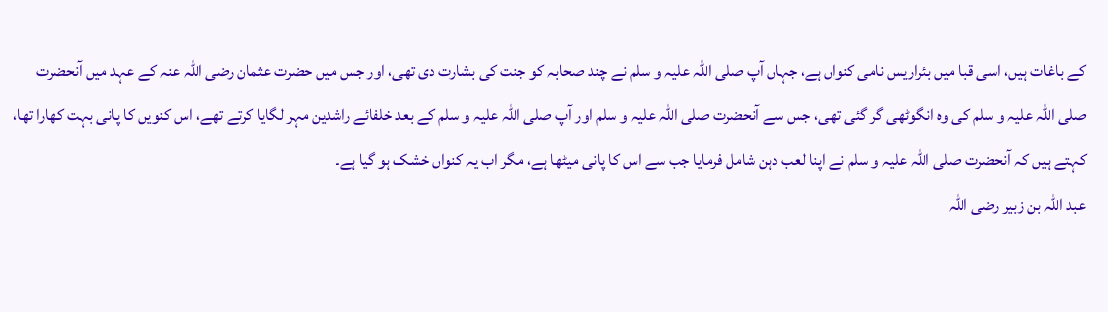کے باغات ہیں، اسی قبا میں بئراریس نامی کنواں ہے، جہاں آپ صلی اللہ علیہ و سلم نے چند صحابہ کو جنت کی بشارت دی تھی، اور جس میں حضرت عثمان رضی اللہ عنہ کے عہد میں آنحضرت صلی اللہ علیہ و سلم کی وہ انگوٹھی گر گئی تھی، جس سے آنحضرت صلی اللہ علیہ و سلم اور آپ صلی اللہ علیہ و سلم کے بعد خلفائے راشدین مہر لگایا کرتے تھے، اس کنویں کا پانی بہت کھارا تھا، کہتے ہیں کہ آنحضرت صلی اللہ علیہ و سلم نے اپنا لعب دہن شامل فرمایا جب سے اس کا پانی میٹھا ہے، مگر اب یہ کنواں خشک ہو گیا ہے۔
عبد اللہ بن زبیر رضی اللہ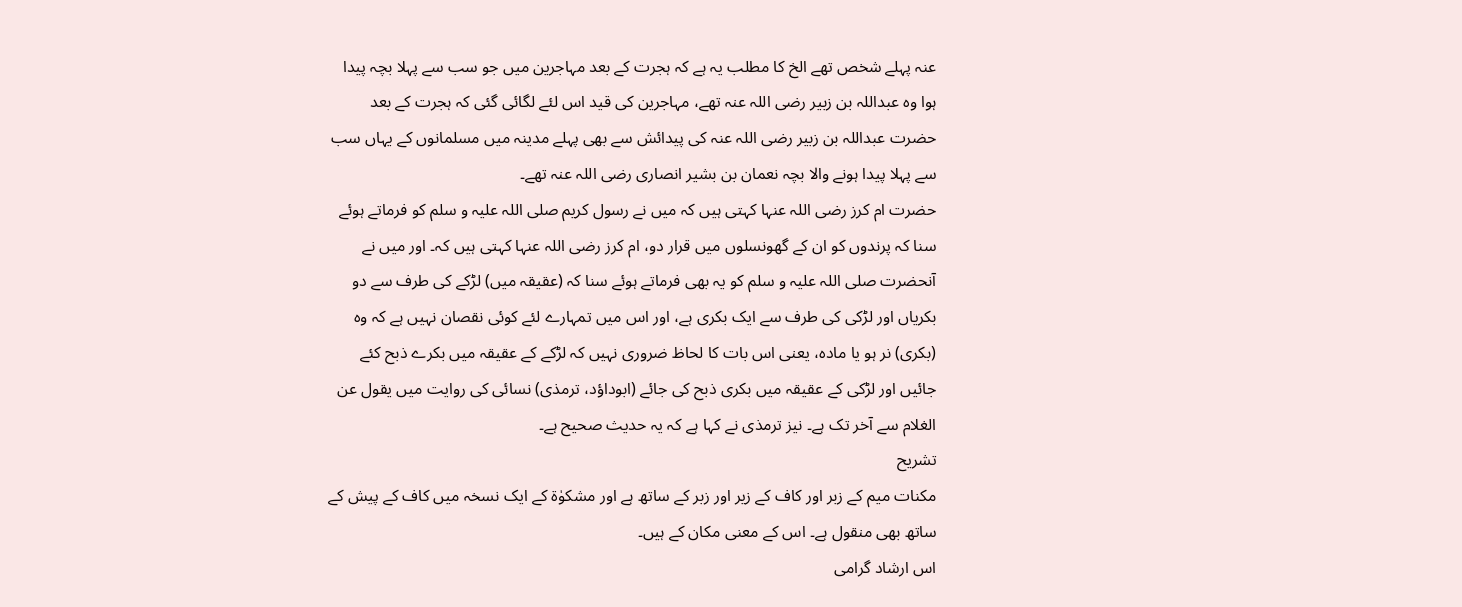عنہ پہلے شخص تھے الخ کا مطلب یہ ہے کہ ہجرت کے بعد مہاجرین میں جو سب سے پہلا بچہ پیدا ہوا وہ عبداللہ بن زبیر رضی اللہ عنہ تھے، مہاجرین کی قید اس لئے لگائی گئی کہ ہجرت کے بعد حضرت عبداللہ بن زبیر رضی اللہ عنہ کی پیدائش سے بھی پہلے مدینہ میں مسلمانوں کے یہاں سب سے پہلا پیدا ہونے والا بچہ نعمان بن بشیر انصاری رضی اللہ عنہ تھے۔
حضرت ام کرز رضی اللہ عنہا کہتی ہیں کہ میں نے رسول کریم صلی اللہ علیہ و سلم کو فرماتے ہوئے سنا کہ پرندوں کو ان کے گھونسلوں میں قرار دو، ام کرز رضی اللہ عنہا کہتی ہیں کہ۔ اور میں نے آنحضرت صلی اللہ علیہ و سلم کو یہ بھی فرماتے ہوئے سنا کہ (عقیقہ میں) لڑکے کی طرف سے دو بکریاں اور لڑکی کی طرف سے ایک بکری ہے، اور اس میں تمہارے لئے کوئی نقصان نہیں ہے کہ وہ (بکری) نر ہو یا مادہ، یعنی اس بات کا لحاظ ضروری نہیں کہ لڑکے کے عقیقہ میں بکرے ذبح کئے جائیں اور لڑکی کے عقیقہ میں بکری ذبح کی جائے (ابوداؤد، ترمذی) نسائی کی روایت میں یقول عن الغلام سے آخر تک ہے۔ نیز ترمذی نے کہا ہے کہ یہ حدیث صحیح ہے۔
تشریح
مکنات میم کے زبر اور کاف کے زیر اور زبر کے ساتھ ہے اور مشکوٰۃ کے ایک نسخہ میں کاف کے پیش کے ساتھ بھی منقول ہے۔ اس کے معنی مکان کے ہیں۔
اس ارشاد گرامی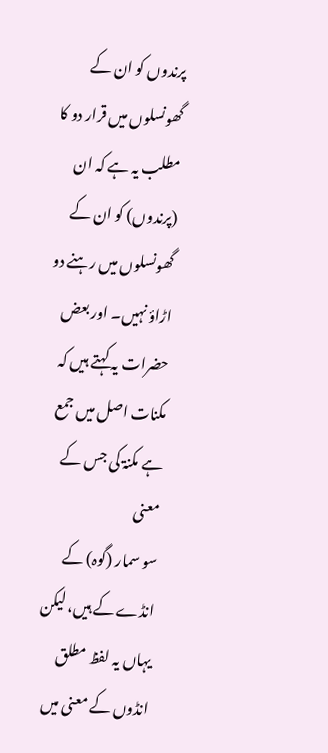پرندوں کو ان کے گھونسلوں میں قرار دو کا مطلب یہ ہے کہ ان (پرندوں) کو ان کے گھونسلوں میں رہنے دو اڑاؤ نہیں۔ اور بعض حضرات یہ کہتے ہیں کہ مکنات اصل میں جمع ہے مکنۃ کی جس کے معنی
سو سمار (گوہ) کے انڈے کے ہیں، لیکن یہاں یہ لفظ مطلق انڈوں کے معنی میں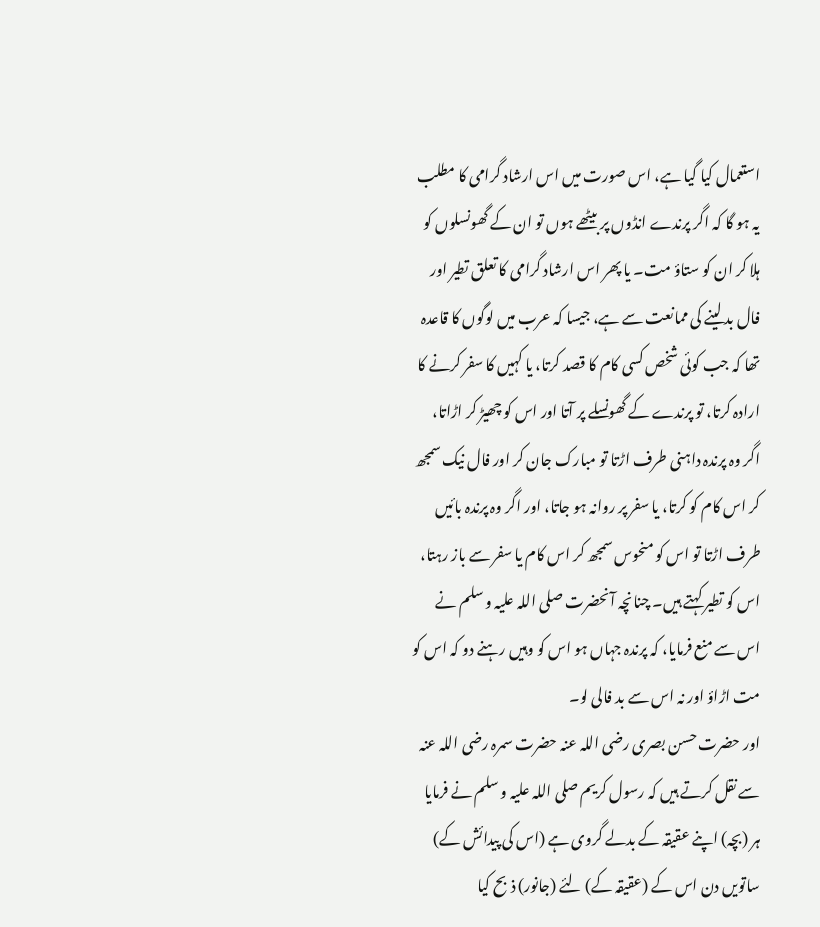استعمال کیا گیا ہے، اس صورت میں اس ارشاد گرامی کا مطلب یہ ہو گا کہ اگر پرندے انڈوں پر بیٹھے ہوں تو ان کے گھونسلوں کو ہلا کر ان کو ستاؤ مت۔ یا پھر اس ارشاد گرامی کا تعلق تطیر اور فال بد لینے کی ممانعت سے ہے، جیسا کہ عرب میں لوگوں کا قاعدہ تھا کہ جب کوئی شخص کسی کام کا قصد کرتا، یا کہیں کا سفر کرنے کا ارادہ کرتا، تو پرندے کے گھونسلے پر آتا اور اس کو چھیڑ کر اڑاتا، اگر وہ پرندہ داہنی طرف اڑتا تو مبارک جان کر اور فال نیک سمجھ کر اس کام کو کرتا، یا سفر پر روانہ ہو جاتا، اور اگر وہ پرندہ بائیں طرف اڑتا تو اس کو منحوس سمجھ کر اس کام یا سفر سے باز رہتا، اس کو تطیر کہتے ہیں۔ چنانچہ آنحضرت صلی اللہ علیہ و سلم نے اس سے منع فرمایا، کہ پرندہ جہاں ہو اس کو وہیں رہنے دو کہ اس کو مت اڑاؤ اور نہ اس سے بد فالی لو۔
اور حضرت حسن بصری رضی اللہ عنہ حضرت سمرہ رضی اللہ عنہ سے نقل کرتے ہیں کہ رسول کریم صلی اللہ علیہ و سلم نے فرمایا ہر (بچہ) اپنے عقیقہ کے بدلے گروی ہے (اس کی پیدائش کے) ساتویں دن اس کے (عقیقہ کے) لئے (جانور) ذبح کیا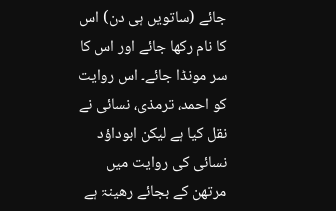جائے (ساتویں ہی دن) اس کا نام رکھا جائے اور اس کا سر مونڈا جائے۔ اس روایت کو احمد، ترمذی، نسائی نے نقل کیا ہے لیکن ابوداؤد نسائی کی روایت میں مرتھن کے بجائے رھینۃ ہے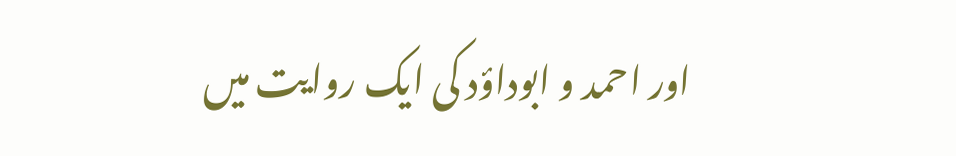اور احمد و ابوداؤد کی ایک روایت میں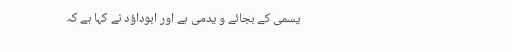یسمی کے بجائے و یدمی ہے اور ابوداؤد نے کہا ہے کہ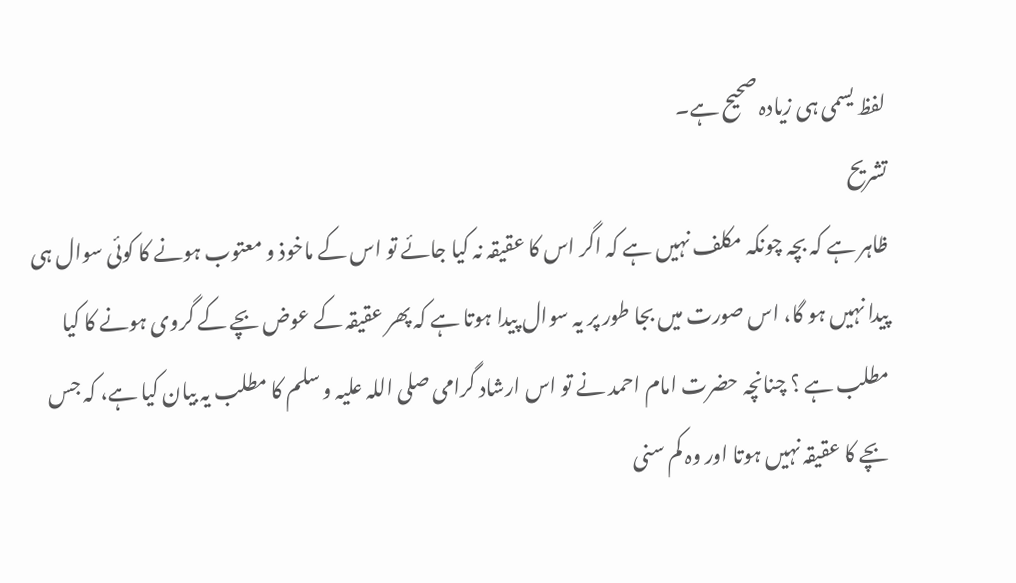لفظ یسمی ہی زیادہ صحیح ہے۔
تشریح
ظاہر ہے کہ بچہ چونکہ مکلف نہیں ہے کہ اگر اس کا عقیقہ نہ کیا جائے تو اس کے ماخوذ و معتوب ہونے کا کوئی سوال ہی پیدا نہیں ہو گا، اس صورت میں بجا طور پر یہ سوال پیدا ہوتا ہے کہ پھر عقیقہ کے عوض بچے کے گروی ہونے کا کیا مطلب ہے ؟ چنانچہ حضرت امام احمد نے تو اس ارشاد گرامی صلی اللہ علیہ و سلم کا مطلب یہ بیان کیا ہے، کہ جس بچے کا عقیقہ نہیں ہوتا اور وہ کم سنی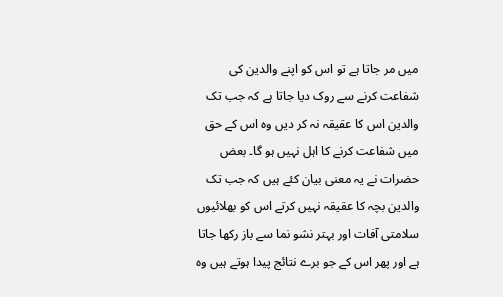میں مر جاتا ہے تو اس کو اپنے والدین کی شفاعت کرنے سے روک دیا جاتا ہے کہ جب تک والدین اس کا عقیقہ نہ کر دیں وہ اس کے حق میں شفاعت کرنے کا اہل نہیں ہو گا۔ بعض حضرات نے یہ معنی بیان کئے ہیں کہ جب تک والدین بچہ کا عقیقہ نہیں کرتے اس کو بھلائیوں سلامتی آفات اور بہتر نشو نما سے باز رکھا جاتا ہے اور پھر اس کے جو برے نتائج پیدا ہوتے ہیں وہ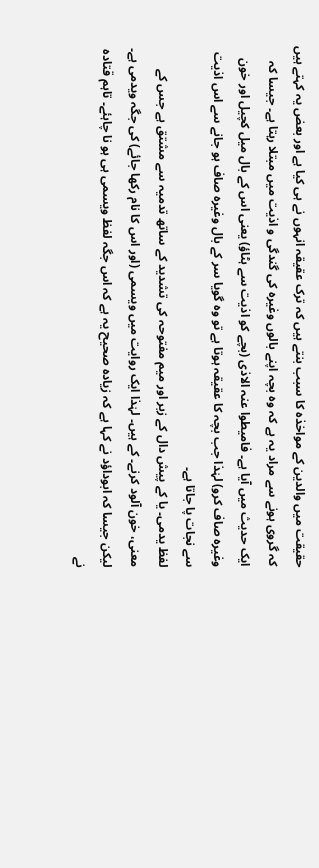حقیقت میں والدین کے مواخذہ کا سبب بنتے ہیں کہ ترک عقیقہ انہوں نے ہی کیا ہے اور بعض یہ کہتے ہیں کہ گروی ہونے سے مراد یہ ہے کہ وہ بچہ اپنے بالوں وغیرہ کی گندگی و اذیت میں مبتلا رہتا ہے۔ جیسا کہ ایک حدیث میں آیا ہے۔ فامیطوا عنہ الاذی (بچے کو اذیت سے ہٹاؤ) یعنی اس کے بال میل کچیل اور خون وغیرہ صاف کرو) لہٰذا جب بچہ کا عقیقہ ہوتا ہے تو وہ گویا سر کے بال وغیرہ صاف ہو جانے سے اس اذیت سے نجات پا جاتا ہے۔
لفظ یدمی۔ یا کے پیش دال کے زبر اور میم مفتوحہ کی تشدید کے ساتھ تدمیہ سے مشتق ہے جس کے معنی، خون آلود کرنے۔ کے ہیں۔ لہٰذا ایک روایت میں ویسمی (اور اس کا نام رکھا جائے) کی جگہ ویدمی ہے۔ لیکن جیسا کہ ابوداؤد نے کہا ہے کہ زیادہ صحیح یہ ہے کہ اس جگہ لفظ ویسمی ہی ہو نا چاہئے۔ تاہم قتادہ نے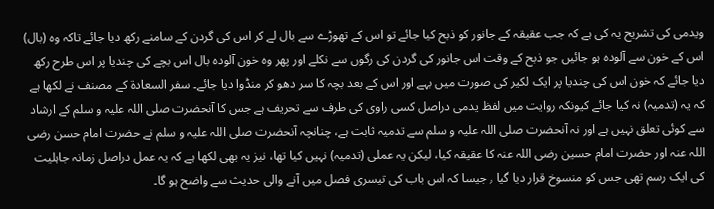ویدمی کی تشریح یہ کی ہے کہ جب عقیقہ کے جانور کو ذبح کیا جائے تو اس کے تھوڑے سے بال لے کر اس کی گردن کے سامنے رکھ دیا جائے تاکہ وہ (بال) اس کے خون سے آلودہ ہو جائیں جو ذبح کے وقت اس جانور کی گردن کی رگوں سے نکلے اور پھر وہ خون آلودہ بال اس بچے کی چندیا پر اس طرح رکھ دیا جائے کہ خون اس کی چندیا پر ایک لکیر کی صورت میں بہے اور اس کے بعد بچہ کا سر دھو کر منڈوا دیا جائے۔ سفر السعادۃ کے مصنف نے لکھا ہے کہ یہ (تدمیہ) نہ کیا جائے کیونکہ روایت میں لفظ یدمی دراصل کسی راوی کی طرف سے تحریف ہے جس کا آنحضرت صلی اللہ علیہ و سلم کے ارشاد سے کوئی تعلق نہیں ہے اور نہ آنحضرت صلی اللہ علیہ و سلم سے تدمیہ ثابت ہے، چنانچہ آنحضرت صلی اللہ علیہ و سلم نے حضرت امام حسن رضی اللہ عنہ اور حضرت امام حسین رضی اللہ عنہ کا عقیقہ کیا، لیکن یہ عملی (تدمیہ) نہیں کیا تھا، نیز یہ بھی لکھا ہے کہ یہ عمل دراصل زمانہ جاہلیت کی ایک رسم تھی جس کو منسوخ قرار دیا گیا ٫ جیسا کہ اس باب کی تیسری فصل میں آنے والی حدیث سے واضح ہو گا۔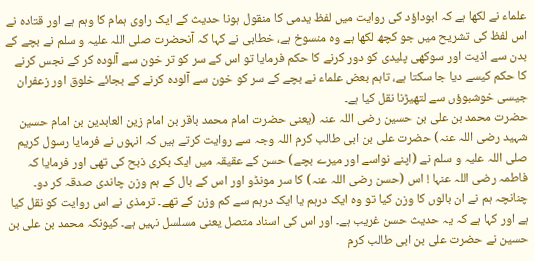علماء نے لکھا ہے کہ ابوداؤد کی روایت میں لفظ یدمی کا منقول ہونا حدیث کے ایک راوی ہمام کا وہم ہے اور قتادہ نے اس لفظ کی تشریح میں جو کچھ لکھا ہے وہ منسوخ ہے، خطابی نے کہا کہ آنحضرت صلی اللہ علیہ و سلم نے بچے کے بدن سے اذیت اور سوکھی پلیدی کو دور کرنے کا حکم فرمایا تو اس کے سر کو تر خون سے آلودہ کر کے نجس کرنے کا حکم کیسے دیا جا سکتا ہے، تاہم بعض علماء نے بچے کے سر کو خون سے آلودہ کرنے کے بجائے خلوق اور زعفران جیسی خوشبوؤں سے لتھیڑنا نقل کیا ہے۔
حضرت محمد بن علی بن حسین رضی اللہ عنہ (یعنی حضرت امام محمد باقر بن امام زین العابدین بن امام حسین شہید رضی اللہ عنہ) حضرت علی بن ابی طالب کرم اللہ وجہ سے روایت کرتے ہیں کہ انہوں نے فرمایا رسول کریم صلی اللہ علیہ و سلم نے (اپنے نواسے اور میرے بچے) حسن کے عقیقہ میں ایک بکری ذبح کی تھی اور فرمایا کہ فاطمہ رضی اللہ عنہا ! اس (حسن رضی اللہ عنہ) کا سر مونڈو اور اس کے بال کے ہم وزن چاندی صدقہ کر دو۔ چنانچہ ہم نے ان بالوں کا وزن کیا تو وہ ایک درہم یا ایک درہم سے کم وزن کے تھے۔ ترمذی نے اس روایت کو نقل کیا ہے اور کہا ہے کہ یہ حدیث حسن غریب ہے۔ اور اس کی اسناد متصل یعنی مسلسل نہیں ہے۔ کیونکہ محمد بن علی بن حسین نے حضرت علی بن ابی طالب کرم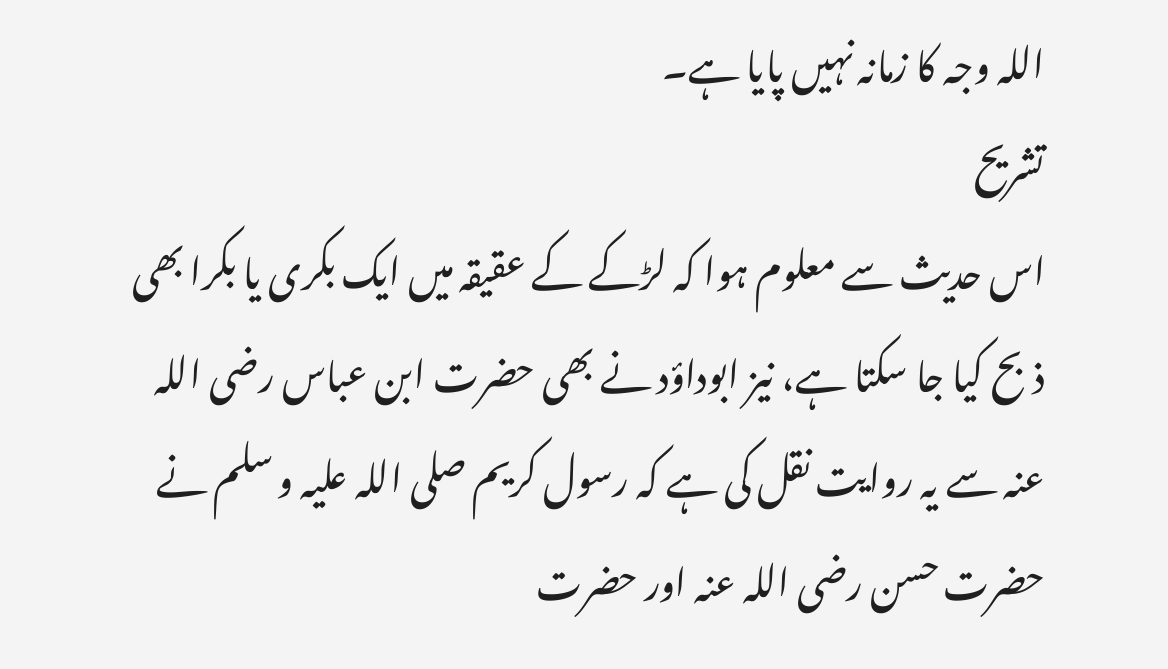اللہ وجہ کا زمانہ نہیں پایا ہے۔
تشریح
اس حدیث سے معلوم ہوا کہ لڑکے کے عقیقہ میں ایک بکری یا بکرا بھی ذبح کیا جا سکتا ہے، نیز ابوداؤد نے بھی حضرت ابن عباس رضی اللہ عنہ سے یہ روایت نقل کی ہے کہ رسول کریم صلی اللہ علیہ و سلم نے حضرت حسن رضی اللہ عنہ اور حضرت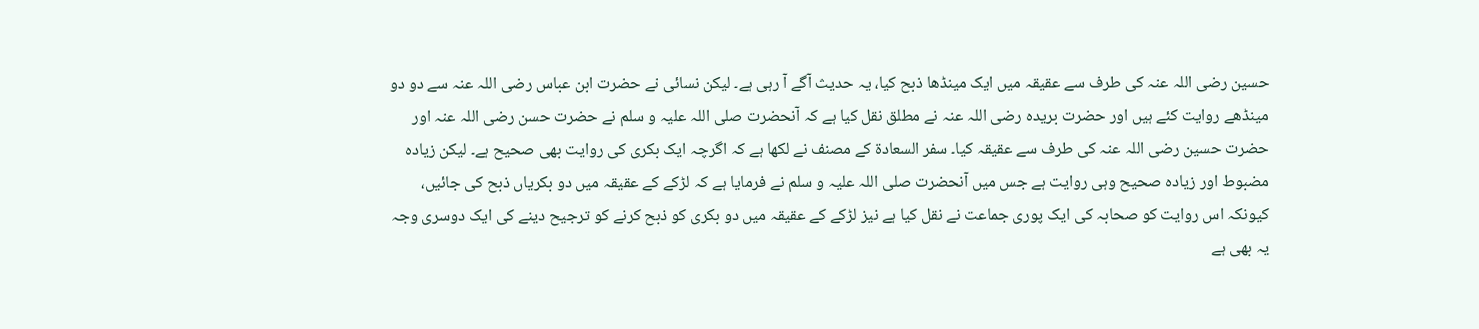حسین رضی اللہ عنہ کی طرف سے عقیقہ میں ایک مینڈھا ذبح کیا، یہ حدیث آگے آ رہی ہے۔ لیکن نسائی نے حضرت ابن عباس رضی اللہ عنہ سے دو دو مینڈھے روایت کئے ہیں اور حضرت بریدہ رضی اللہ عنہ نے مطلق نقل کیا ہے کہ آنحضرت صلی اللہ علیہ و سلم نے حضرت حسن رضی اللہ عنہ اور حضرت حسین رضی اللہ عنہ کی طرف سے عقیقہ کیا۔ سفر السعادۃ کے مصنف نے لکھا ہے کہ اگرچہ ایک بکری کی روایت بھی صحیح ہے۔ لیکن زیادہ مضبوط اور زیادہ صحیح وہی روایت ہے جس میں آنحضرت صلی اللہ علیہ و سلم نے فرمایا ہے کہ لڑکے کے عقیقہ میں دو بکریاں ذبح کی جائیں، کیونکہ اس روایت کو صحابہ کی ایک پوری جماعت نے نقل کیا ہے نیز لڑکے کے عقیقہ میں دو بکری کو ذبح کرنے کو ترجیح دینے کی ایک دوسری وجہ یہ بھی ہے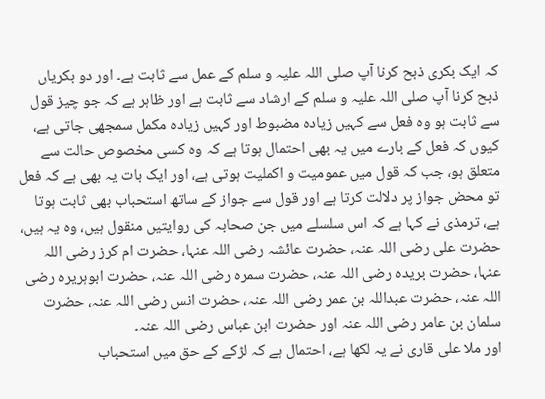کہ ایک بکری ذبح کرنا آپ صلی اللہ علیہ و سلم کے عمل سے ثابت ہے۔ اور دو بکریاں ذبح کرنا آپ صلی اللہ علیہ و سلم کے ارشاد سے ثابت ہے اور ظاہر ہے کہ جو چیز قول سے ثابت ہو وہ فعل سے کہیں زیادہ مضبوط اور کہیں زیادہ مکمل سمجھی جاتی ہے، کیوں کہ فعل کے بارے میں یہ بھی احتمال ہوتا ہے کہ وہ کسی مخصوص حالت سے متعلق ہو، جب کہ قول میں عمومیت و اکملیت ہوتی ہے، اور ایک بات یہ بھی ہے کہ فعل تو محض جواز پر دلالت کرتا ہے اور قول سے جواز کے ساتھ استحباب بھی ثابت ہوتا ہے، ترمذی نے کہا ہے کہ اس سلسلے میں جن صحابہ کی روایتیں منقول ہیں، وہ یہ ہیں، حضرت علی رضی اللہ عنہ، حضرت عائشہ رضی اللہ عنہا، حضرت ام کرز رضی اللہ عنہا، حضرت بریدہ رضی اللہ عنہ، حضرت سمرہ رضی اللہ عنہ، حضرت ابوہریرہ رضی اللہ عنہ، حضرت عبداللہ بن عمر رضی اللہ عنہ، حضرت انس رضی اللہ عنہ، حضرت سلمان بن عامر رضی اللہ عنہ اور حضرت ابن عباس رضی اللہ عنہ۔
اور ملا علی قاری نے یہ لکھا ہے، احتمال ہے کہ لڑکے کے حق میں استحباب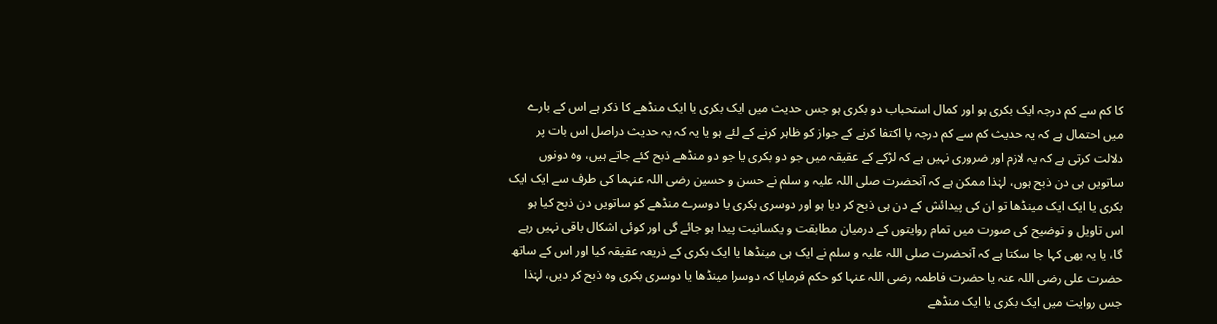کا کم سے کم درجہ ایک بکری ہو اور کمال استحباب دو بکری ہو جس حدیث میں ایک بکری یا ایک منڈھے کا ذکر ہے اس کے بارے میں احتمال ہے کہ یہ حدیث کم سے کم درجہ پا اکتفا کرنے کے جواز کو ظاہر کرنے کے لئے ہو یا یہ کہ یہ حدیث دراصل اس بات پر دلالت کرتی ہے کہ یہ لازم اور ضروری نہیں ہے کہ لڑکے کے عقیقہ میں جو دو بکری یا جو دو منڈھے ذبح کئے جاتے ہیں، وہ دونوں ساتویں ہی دن ذبح ہوں، لہٰذا ممکن ہے کہ آنحضرت صلی اللہ علیہ و سلم نے حسن و حسین رضی اللہ عنہما کی طرف سے ایک ایک بکری یا ایک ایک مینڈھا تو ان کی پیدائش کے دن ہی ذبح کر دیا ہو اور دوسری بکری یا دوسرے منڈھے کو ساتویں دن ذبح کیا ہو اس تاویل و توضیح کی صورت میں تمام روایتوں کے درمیان مطابقت و یکسانیت پیدا ہو جائے گی اور کوئی اشکال باقی نہیں رہے گا، یا یہ بھی کہا جا سکتا ہے کہ آنحضرت صلی اللہ علیہ و سلم نے ایک ہی مینڈھا یا ایک بکری کے ذریعہ عقیقہ کیا اور اس کے ساتھ حضرت علی رضی اللہ عنہ یا حضرت فاطمہ رضی اللہ عنہا کو حکم فرمایا کہ دوسرا مینڈھا یا دوسری بکری وہ ذبح کر دیں، لہٰذا جس روایت میں ایک بکری یا ایک منڈھے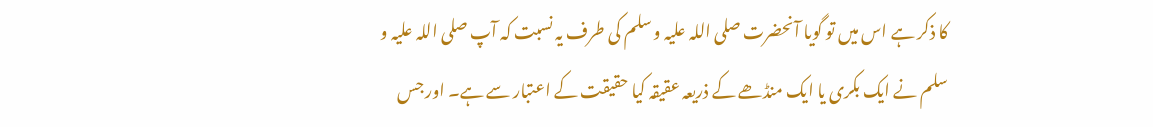کا ذکر ہے اس میں تو گویا آنحضرت صلی اللہ علیہ و سلم کی طرف یہ نسبت کہ آپ صلی اللہ علیہ و سلم نے ایک بکری یا ایک منڈھے کے ذریعہ عقیقہ کیا حقیقت کے اعتبار سے ہے۔ اور جس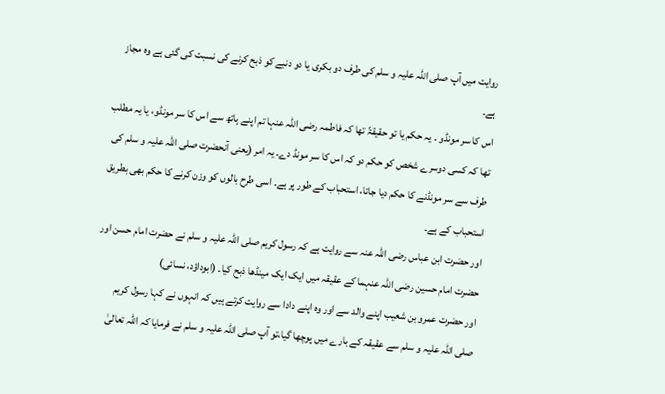روایت میں آپ صلی اللہ علیہ و سلم کی طرف دو بکری یا دو دنبے کو ذبح کرنے کی نسبت کی گئی ہے وہ مجاز ہے۔
اس کا سر مونڈو ۔ یہ حکم یا تو حقیقۃً تھا کہ فاطمہ رضی اللہ عنہا تم اپنے ہاتھ سے اس کا سر مونڈو، یا یہ مطلب تھا کہ کسی دوسرے شخص کو حکم دو کہ اس کا سر مونڈ دے۔ یہ امر (یعنی آنحضرت صلی اللہ علیہ و سلم کی طرف سے سر مونڈنے کا حکم دیا جاتا، استحباب کے طور پر ہے۔ اسی طرح بالوں کو وزن کرنے کا حکم بھی بطریق استحباب کے ہے۔
اور حضرت ابن عباس رضی اللہ عنہ سے روایت ہے کہ رسول کریم صلی اللہ علیہ و سلم نے حضرت امام حسن اور حضرت امام حسین رضی اللہ عنہما کے عقیقہ میں ایک ایک مینڈھا ذبح کیا۔ (ابوداؤد، نسائی)
اور حضرت عمرو بن شعیب اپنے والد سے اور وہ اپنے دادا سے روایت کرتے ہیں کہ انہوں نے کہا رسول کریم صلی اللہ علیہ و سلم سے عقیقہ کے بارے میں پوچھا گیا،تو آپ صلی اللہ علیہ و سلم نے فرمایا کہ اللہ تعالیٰ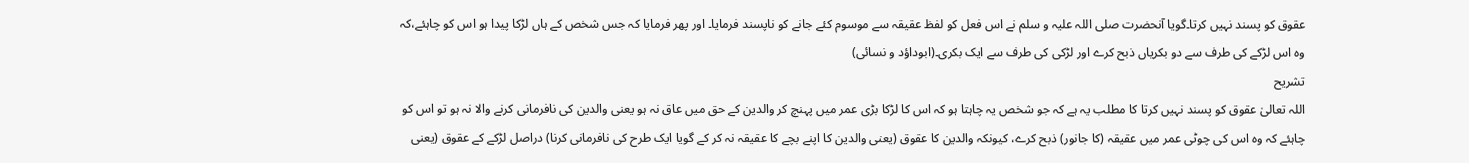عقوق کو پسند نہیں کرتا۔گویا آنحضرت صلی اللہ علیہ و سلم نے اس فعل کو لفظ عقیقہ سے موسوم کئے جانے کو ناپسند فرمایا۔ اور پھر فرمایا کہ جس شخص کے ہاں لڑکا پیدا ہو اس کو چاہئے،کہ وہ اس لڑکے کی طرف سے دو بکریاں ذبح کرے اور لڑکی کی طرف سے ایک بکری۔(ابوداؤد و نسائی)
تشریح
اللہ تعالیٰ عقوق کو پسند نہیں کرتا کا مطلب یہ ہے کہ جو شخص یہ چاہتا ہو کہ اس کا لڑکا بڑی عمر میں پہنچ کر والدین کے حق میں عاق نہ ہو یعنی والدین کی نافرمانی کرنے والا نہ ہو تو اس کو چاہئے کہ وہ اس کی چوٹی عمر میں عقیقہ (کا جانور) ذبح کرے، کیونکہ والدین کا عقوق (یعنی والدین کا اپنے بچے کا عقیقہ نہ کر کے گویا ایک طرح کی نافرمانی کرنا) دراصل لڑکے کے عقوق (یعنی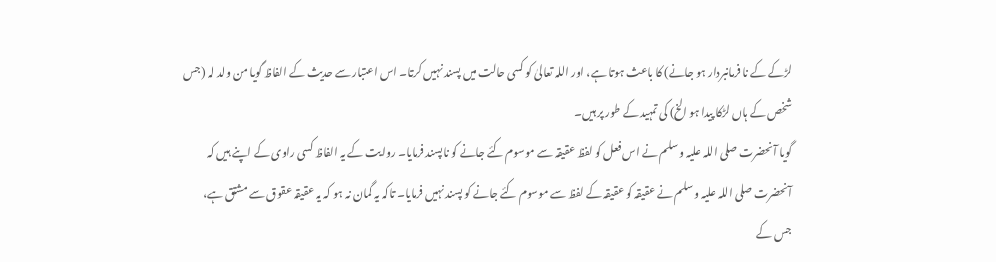لڑکے کے نا فرمانبردار ہو جانے) کا باعث ہوتا ہے، اور اللہ تعالیٰ کو کسی حالت میں پسند نہیں کرتا۔ اس اعتبار سے حدیث کے الفاظ گویا من ولد لہ (جس شخص کے ہاں لڑکا پیدا ہو الخ) کی تمہید کے طور پر ہیں۔
گویا آنحضرت صلی اللہ علیہ و سلم نے اس فعل کو لفظ عقیقہ سے موسوم کئے جانے کو ناپسند فرمایا۔ روایت کے یہ الفاظ کسی راوی کے اپنے ہیں کہ آنحضرت صلی اللہ علیہ و سلم نے عقیقہ کو عقیقہ کے لفظ سے موسوم کئے جانے کو پسند نہیں فرمایا۔ تاکہ یہ گمان نہ ہو کہ یہ عقیقہ عقوق سے مشتق ہے، جس کے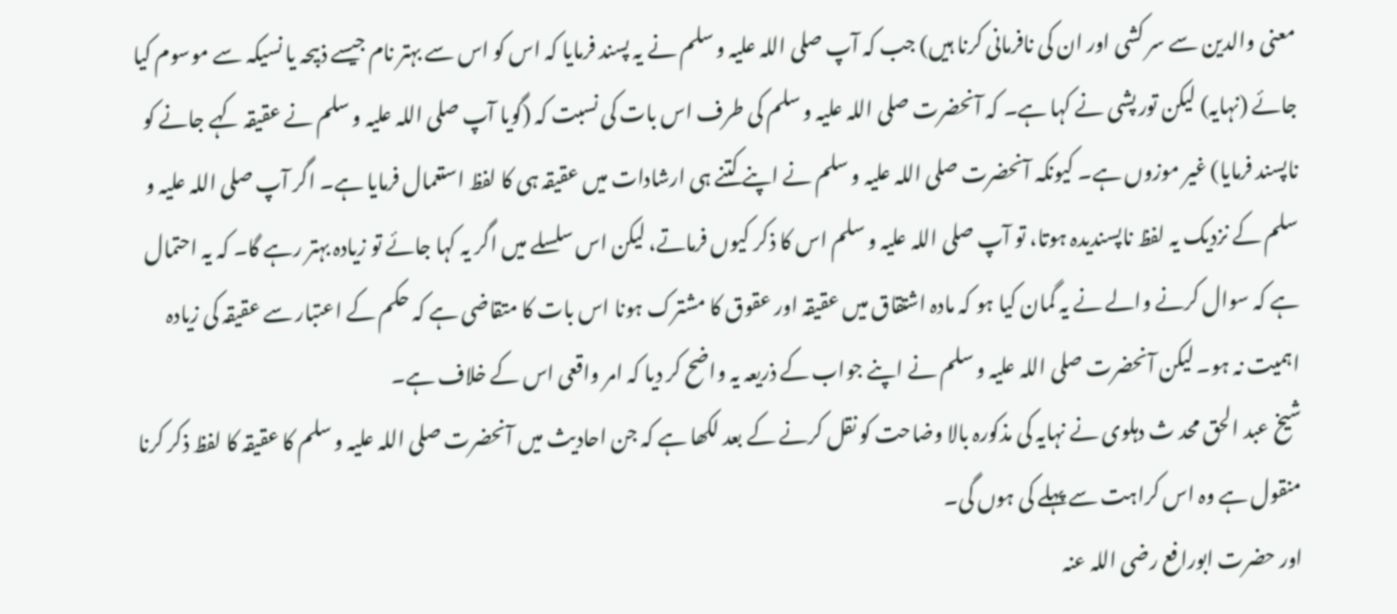معنی والدین سے سر کشی اور ان کی نافرمانی کرنا ہیں) جب کہ آپ صلی اللہ علیہ و سلم نے یہ پسند فرمایا کہ اس کو اس سے بہتر نام جیسے ذبیحہ یا نسیکہ سے موسوم کیا جائے (نہایہ) لیکن تور پشی نے کہا ہے۔ کہ آنحضرت صلی اللہ علیہ و سلم کی طرف اس بات کی نسبت کہ (گویا آپ صلی اللہ علیہ و سلم نے عقیقہ کہے جانے کو ناپسند فرمایا) غیر موزوں ہے۔ کیونکہ آنحضرت صلی اللہ علیہ و سلم نے اپنے کتنے ہی ارشادات میں عقیقہ ہی کا لفظ استعمال فرمایا ہے۔ اگر آپ صلی اللہ علیہ و سلم کے نزدیک یہ لفظ ناپسندیدہ ہوتا، تو آپ صلی اللہ علیہ و سلم اس کا ذکر کیوں فرماتے، لیکن اس سلسلے میں اگر یہ کہا جائے تو زیادہ بہتر رہے گا۔ کہ یہ احتمال ہے کہ سوال کرنے والے نے یہ گمان کیا ہو کہ مادہ اشتقاق میں عقیقہ اور عقوق کا مشترک ہونا اس بات کا متقاضی ہے کہ حکم کے اعتبار سے عقیقہ کی زیادہ اہمیت نہ ہو۔ لیکن آنحضرت صلی اللہ علیہ و سلم نے اپنے جواب کے ذریعہ یہ واضح کر دیا کہ امر واقعی اس کے خلاف ہے۔
شیخ عبد الحق محد ث دہلوی نے نہایہ کی مذکورہ بالا وضاحت کو نقل کرنے کے بعد لکھا ہے کہ جن احادیث میں آنحضرت صلی اللہ علیہ و سلم کا عقیقہ کا لفظ ذکر کرنا منقول ہے وہ اس کراہت سے پہلے کی ہوں گی۔
اور حضرت ابورافع رضی اللہ عنہ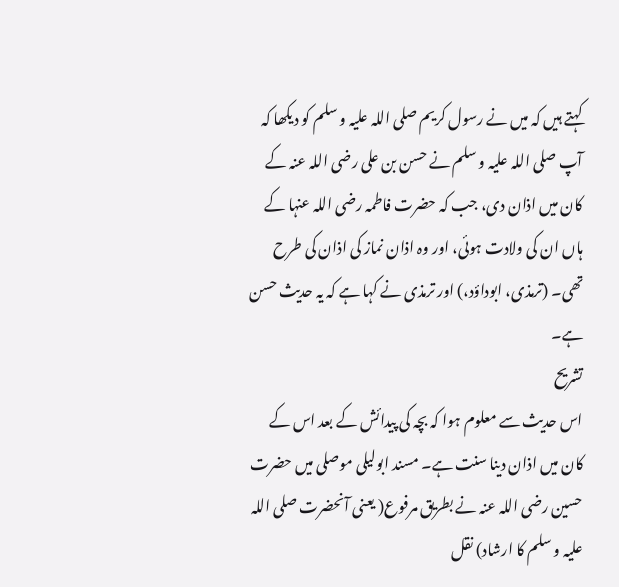کہتے ہیں کہ میں نے رسول کریم صلی اللہ علیہ و سلم کو دیکھا کہ آپ صلی اللہ علیہ و سلم نے حسن بن علی رضی اللہ عنہ کے کان میں اذان دی، جب کہ حضرت فاطمہ رضی اللہ عنہا کے ہاں ان کی ولادت ہوئی، اور وہ اذان نماز کی اذان کی طرح تھی۔ (ترمذی، ابوداؤد،) اور ترمذی نے کہا ہے کہ یہ حدیث حسن ہے۔
تشریح
اس حدیث سے معلوم ہوا کہ بچہ کی پیدائش کے بعد اس کے کان میں اذان دینا سنت ہے۔ مسند ابولیلی موصلی میں حضرت حسین رضی اللہ عنہ نے بطریق مرفوع( یعنی آنحضرت صلی اللہ علیہ و سلم کا ارشاد) نقل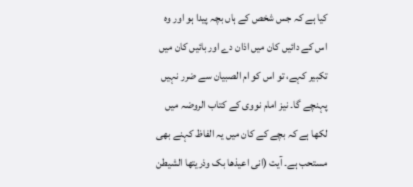کیا ہے کہ جس شخص کے ہاں بچہ پیدا ہو اور وہ اس کے دائیں کان میں اذان دے اور بائیں کان میں تکبیر کہے، تو اس کو ام الصبیان سے ضرر نہیں پہنچے گا۔ نیز امام نووی کے کتاب الروضہ میں لکھا ہے کہ بچے کے کان میں یہ الفاظ کہنے بھی مستحب ہے۔ آیت (انی اعیذھا بک وذریتھا الشیطن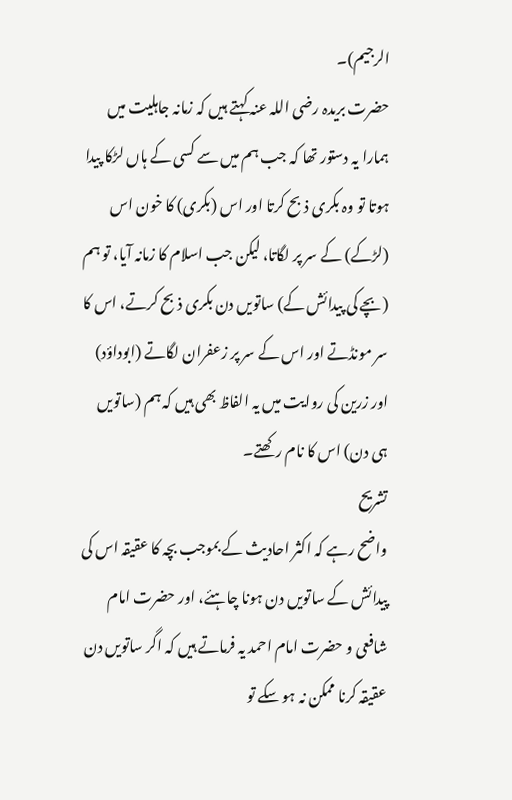الرجیم)۔
حضرت بریدہ رضی اللہ عنہ کہتے ہیں کہ زمانہ جاہلیت میں ہمارا یہ دستور تھا کہ جب ہم میں سے کسی کے ہاں لڑکا پیدا ہوتا تو وہ بکری ذبح کرتا اور اس (بکری) کا خون اس (لڑکے) کے سر پر لگاتا، لیکن جب اسلام کا زمانہ آیا، تو ہم (بچے کی پیدائش کے) ساتویں دن بکری ذبح کرتے، اس کا سر مونڈتے اور اس کے سر پر زعفران لگاتے (ابوداؤد) اور زرین کی روایت میں یہ الفاظ بھی ہیں کہ ہم (ساتویں ہی دن) اس کا نام رکھتے۔
تشریح
واضح رہے کہ اکثر احادیث کے بموجب بچہ کا عقیقہ اس کی پیدائش کے ساتویں دن ہونا چاہئے، اور حضرت امام شافعی و حضرت امام احمد یہ فرماتے ہیں کہ اگر ساتویں دن عقیقہ کرنا ممکن نہ ہو سکے تو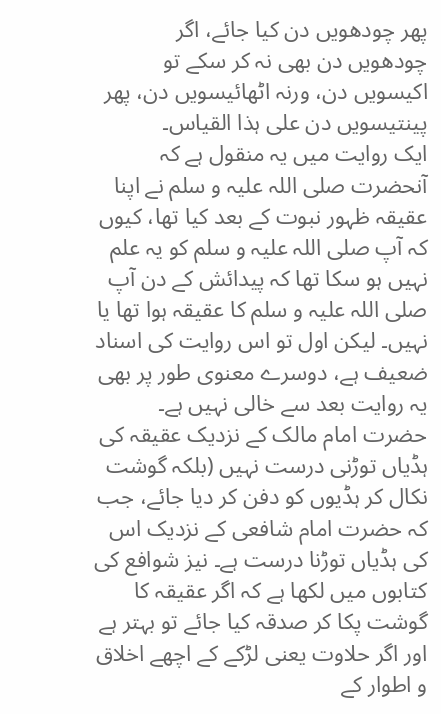پھر چودھویں دن کیا جائے، اگر چودھویں دن بھی نہ کر سکے تو اکیسویں دن، ورنہ اٹھائیسویں دن، پھر پینتیسویں دن علی ہذا القیاس۔
ایک روایت میں یہ منقول ہے کہ آنحضرت صلی اللہ علیہ و سلم نے اپنا عقیقہ ظہور نبوت کے بعد کیا تھا، کیوں کہ آپ صلی اللہ علیہ و سلم کو یہ علم نہیں ہو سکا تھا کہ پیدائش کے دن آپ صلی اللہ علیہ و سلم کا عقیقہ ہوا تھا یا نہیں۔ لیکن اول تو اس روایت کی اسناد ضعیف ہے، دوسرے معنوی طور پر بھی یہ روایت بعد سے خالی نہیں ہے۔
حضرت امام مالک کے نزدیک عقیقہ کی ہڈیاں توڑنی درست نہیں (بلکہ گوشت نکال کر ہڈیوں کو دفن کر دیا جائے، جب کہ حضرت امام شافعی کے نزدیک اس کی ہڈیاں توڑنا درست ہے۔ نیز شوافع کی کتابوں میں لکھا ہے کہ اگر عقیقہ کا گوشت پکا کر صدقہ کیا جائے تو بہتر ہے اور اگر حلاوت یعنی لڑکے کے اچھے اخلاق و اطوار کے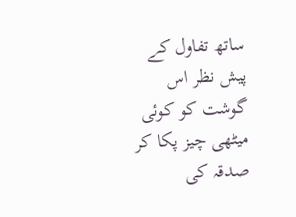ساتھ تفاول کے پیش نظر اس گوشت کو کوئی میٹھی چیز پکا کر صدقہ کی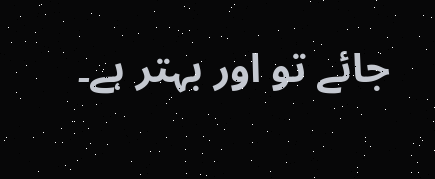جائے تو اور بہتر ہے۔